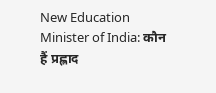New Education Minister of India: कौन हैं प्रह्लाद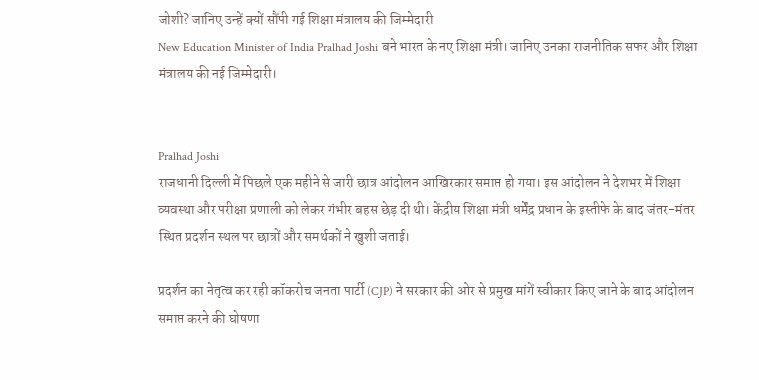जोशी? जानिए उन्हें क्यों सौंपी गई शिक्षा मंत्रालय की जिम्मेदारी
New Education Minister of India Pralhad Joshi बने भारत के नए शिक्षा मंत्री। जानिए उनका राजनीतिक सफर और शिक्षा मंत्रालय की नई जिम्मेदारी।


Pralhad Joshi
राजधानी दिल्ली में पिछले एक महीने से जारी छात्र आंदोलन आखिरकार समाप्त हो गया। इस आंदोलन ने देशभर में शिक्षा व्यवस्था और परीक्षा प्रणाली को लेकर गंभीर बहस छेड़ दी थी। केंद्रीय शिक्षा मंत्री धर्मेंद्र प्रधान के इस्तीफे के बाद जंतर-मंतर स्थित प्रदर्शन स्थल पर छात्रों और समर्थकों ने खुशी जताई।

प्रदर्शन का नेतृत्व कर रही कॉकरोच जनता पार्टी (CJP) ने सरकार की ओर से प्रमुख मांगें स्वीकार किए जाने के बाद आंदोलन समाप्त करने की घोषणा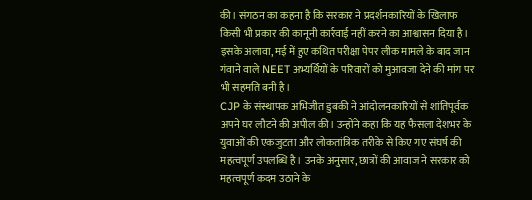की। संगठन का कहना है कि सरकार ने प्रदर्शनकारियों के खिलाफ किसी भी प्रकार की कानूनी कार्रवाई नहीं करने का आश्वासन दिया है। इसके अलावा, मई में हुए कथित परीक्षा पेपर लीक मामले के बाद जान गंवाने वाले NEET अभ्यर्थियों के परिवारों को मुआवजा देने की मांग पर भी सहमति बनी है।
CJP के संस्थापक अभिजीत डुबकी ने आंदोलनकारियों से शांतिपूर्वक अपने घर लौटने की अपील की। उन्होंने कहा कि यह फैसला देशभर के युवाओं की एकजुटता और लोकतांत्रिक तरीके से किए गए संघर्ष की महत्वपूर्ण उपलब्धि है। उनके अनुसार, छात्रों की आवाज ने सरकार को महत्वपूर्ण कदम उठाने के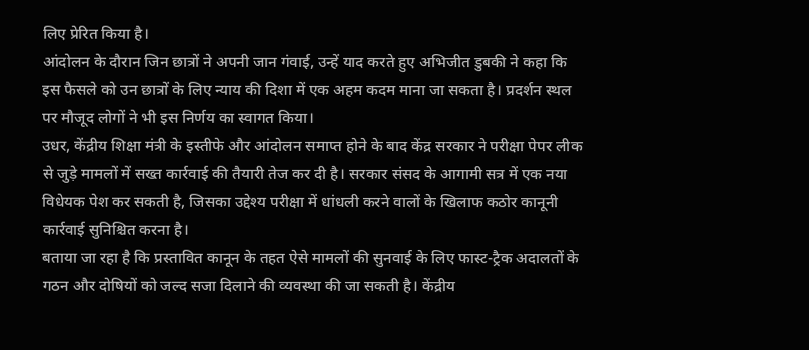लिए प्रेरित किया है।
आंदोलन के दौरान जिन छात्रों ने अपनी जान गंवाई, उन्हें याद करते हुए अभिजीत डुबकी ने कहा कि इस फैसले को उन छात्रों के लिए न्याय की दिशा में एक अहम कदम माना जा सकता है। प्रदर्शन स्थल पर मौजूद लोगों ने भी इस निर्णय का स्वागत किया।
उधर, केंद्रीय शिक्षा मंत्री के इस्तीफे और आंदोलन समाप्त होने के बाद केंद्र सरकार ने परीक्षा पेपर लीक से जुड़े मामलों में सख्त कार्रवाई की तैयारी तेज कर दी है। सरकार संसद के आगामी सत्र में एक नया विधेयक पेश कर सकती है, जिसका उद्देश्य परीक्षा में धांधली करने वालों के खिलाफ कठोर कानूनी कार्रवाई सुनिश्चित करना है।
बताया जा रहा है कि प्रस्तावित कानून के तहत ऐसे मामलों की सुनवाई के लिए फास्ट-ट्रैक अदालतों के गठन और दोषियों को जल्द सजा दिलाने की व्यवस्था की जा सकती है। केंद्रीय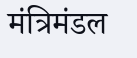मंत्रिमंडल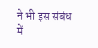ने भी इस संबंध में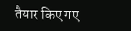तैयार किए गए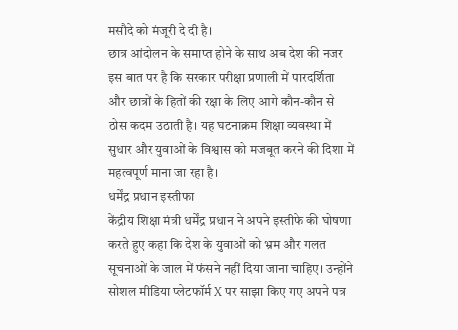मसौदे को मंजूरी दे दी है।
छात्र आंदोलन के समाप्त होने के साथ अब देश की नजर इस बात पर है कि सरकार परीक्षा प्रणाली में पारदर्शिता और छात्रों के हितों की रक्षा के लिए आगे कौन-कौन से ठोस कदम उठाती है। यह घटनाक्रम शिक्षा व्यवस्था में सुधार और युवाओं के विश्वास को मजबूत करने की दिशा में महत्वपूर्ण माना जा रहा है।
धर्मेंद्र प्रधान इस्तीफा
केंद्रीय शिक्षा मंत्री धर्मेंद्र प्रधान ने अपने इस्तीफे की घोषणा करते हुए कहा कि देश के युवाओं को भ्रम और गलत सूचनाओं के जाल में फंसने नहीं दिया जाना चाहिए। उन्होंने सोशल मीडिया प्लेटफॉर्म X पर साझा किए गए अपने पत्र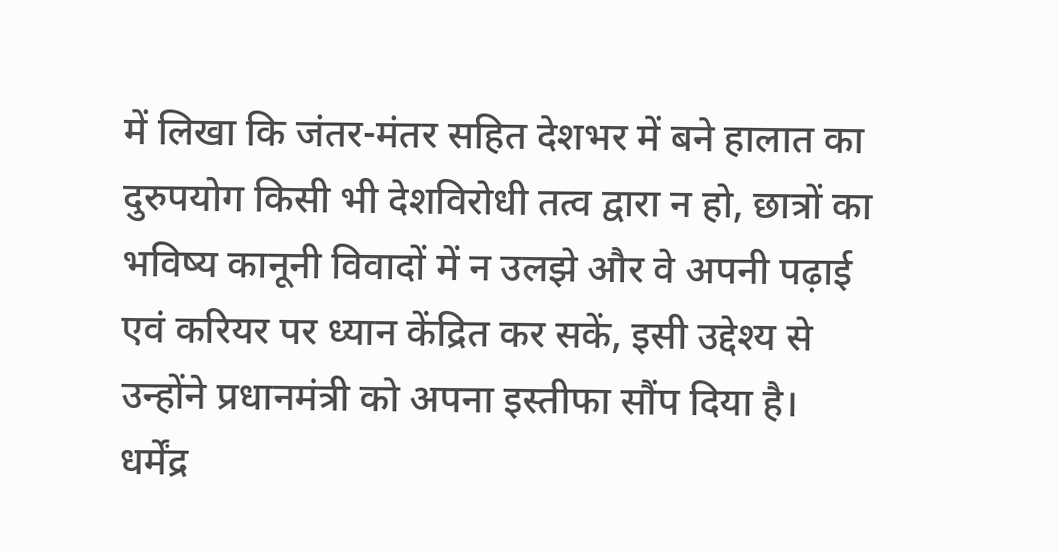में लिखा कि जंतर-मंतर सहित देशभर में बने हालात का दुरुपयोग किसी भी देशविरोधी तत्व द्वारा न हो, छात्रों का भविष्य कानूनी विवादों में न उलझे और वे अपनी पढ़ाई एवं करियर पर ध्यान केंद्रित कर सकें, इसी उद्देश्य से उन्होंने प्रधानमंत्री को अपना इस्तीफा सौंप दिया है।
धर्मेंद्र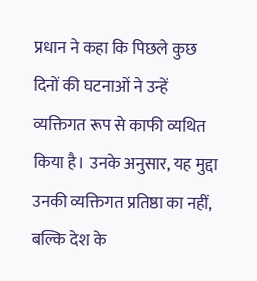प्रधान ने कहा कि पिछले कुछ दिनों की घटनाओं ने उन्हें व्यक्तिगत रूप से काफी व्यथित किया है। उनके अनुसार, यह मुद्दा उनकी व्यक्तिगत प्रतिष्ठा का नहीं, बल्कि देश के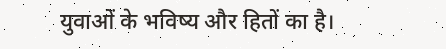युवाओं के भविष्य और हितों का है।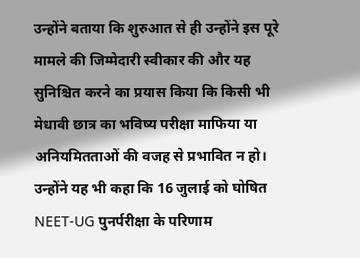उन्होंने बताया कि शुरुआत से ही उन्होंने इस पूरे मामले की जिम्मेदारी स्वीकार की और यह सुनिश्चित करने का प्रयास किया कि किसी भी मेधावी छात्र का भविष्य परीक्षा माफिया या अनियमितताओं की वजह से प्रभावित न हो।
उन्होंने यह भी कहा कि 16 जुलाई को घोषित NEET-UG पुनर्परीक्षा के परिणाम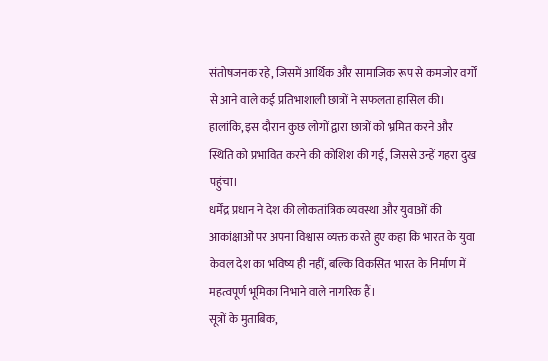संतोषजनक रहे, जिसमें आर्थिक और सामाजिक रूप से कमजोर वर्गों से आने वाले कई प्रतिभाशाली छात्रों ने सफलता हासिल की। हालांकि, इस दौरान कुछ लोगों द्वारा छात्रों को भ्रमित करने और स्थिति को प्रभावित करने की कोशिश की गई, जिससे उन्हें गहरा दुख पहुंचा।
धर्मेंद्र प्रधान ने देश की लोकतांत्रिक व्यवस्था और युवाओं की आकांक्षाओं पर अपना विश्वास व्यक्त करते हुए कहा कि भारत के युवा केवल देश का भविष्य ही नहीं, बल्कि विकसित भारत के निर्माण में महत्वपूर्ण भूमिका निभाने वाले नागरिक हैं।
सूत्रों के मुताबिक,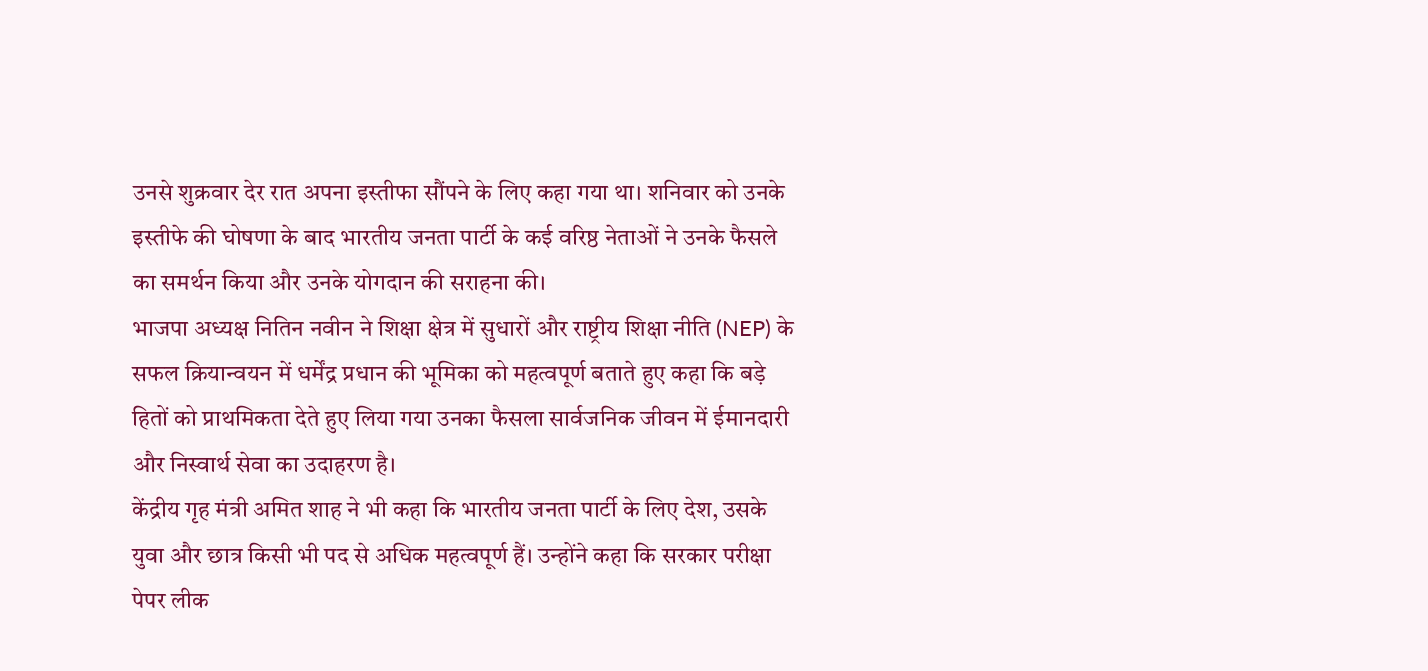उनसे शुक्रवार देर रात अपना इस्तीफा सौंपने के लिए कहा गया था। शनिवार को उनके इस्तीफे की घोषणा के बाद भारतीय जनता पार्टी के कई वरिष्ठ नेताओं ने उनके फैसले का समर्थन किया और उनके योगदान की सराहना की।
भाजपा अध्यक्ष नितिन नवीन ने शिक्षा क्षेत्र में सुधारों और राष्ट्रीय शिक्षा नीति (NEP) के सफल क्रियान्वयन में धर्मेंद्र प्रधान की भूमिका को महत्वपूर्ण बताते हुए कहा कि बड़े हितों को प्राथमिकता देते हुए लिया गया उनका फैसला सार्वजनिक जीवन में ईमानदारी और निस्वार्थ सेवा का उदाहरण है।
केंद्रीय गृह मंत्री अमित शाह ने भी कहा कि भारतीय जनता पार्टी के लिए देश, उसके युवा और छात्र किसी भी पद से अधिक महत्वपूर्ण हैं। उन्होंने कहा कि सरकार परीक्षा पेपर लीक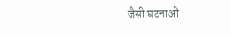जैसी घटनाओं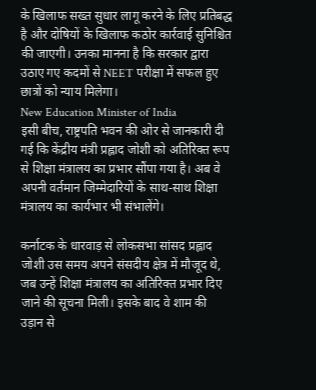के खिलाफ सख्त सुधार लागू करने के लिए प्रतिबद्ध है और दोषियों के खिलाफ कठोर कार्रवाई सुनिश्चित की जाएगी। उनका मानना है कि सरकार द्वारा उठाए गए कदमों से NEET परीक्षा में सफल हुए छात्रों को न्याय मिलेगा।
New Education Minister of India
इसी बीच, राष्ट्रपति भवन की ओर से जानकारी दी गई कि केंद्रीय मंत्री प्रह्लाद जोशी को अतिरिक्त रूप से शिक्षा मंत्रालय का प्रभार सौंपा गया है। अब वे अपनी वर्तमान जिम्मेदारियों के साथ-साथ शिक्षा मंत्रालय का कार्यभार भी संभालेंगे।

कर्नाटक के धारवाड़ से लोकसभा सांसद प्रह्लाद जोशी उस समय अपने संसदीय क्षेत्र में मौजूद थे, जब उन्हें शिक्षा मंत्रालय का अतिरिक्त प्रभार दिए जाने की सूचना मिली। इसके बाद वे शाम की उड़ान से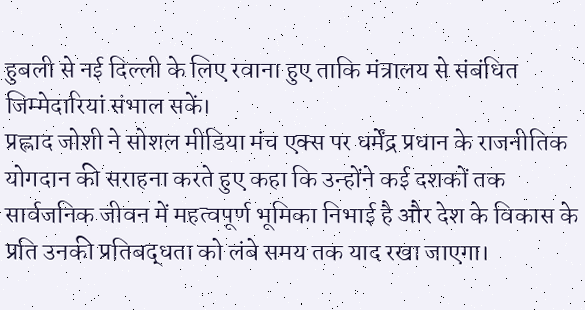हुबली से नई दिल्ली के लिए रवाना हुए ताकि मंत्रालय से संबंधित जिम्मेदारियां संभाल सकें।
प्रह्लाद जोशी ने सोशल मीडिया मंच एक्स पर धर्मेंद्र प्रधान के राजनीतिक योगदान की सराहना करते हुए कहा कि उन्होंने कई दशकों तक सार्वजनिक जीवन में महत्वपूर्ण भूमिका निभाई है और देश के विकास के प्रति उनकी प्रतिबद्धता को लंबे समय तक याद रखा जाएगा।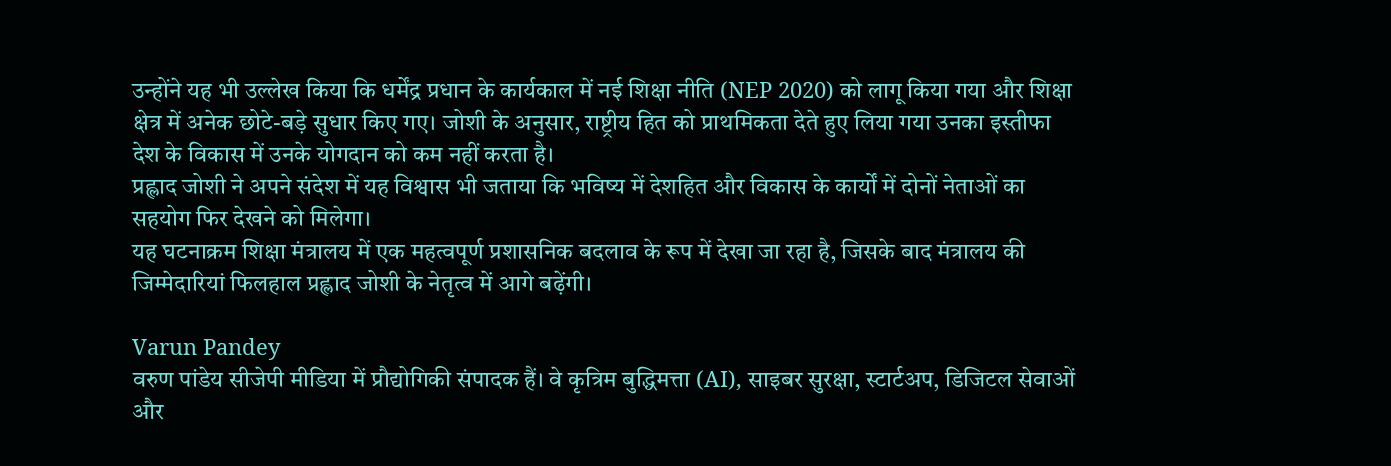उन्होंने यह भी उल्लेख किया कि धर्मेंद्र प्रधान के कार्यकाल में नई शिक्षा नीति (NEP 2020) को लागू किया गया और शिक्षा क्षेत्र में अनेक छोटे-बड़े सुधार किए गए। जोशी के अनुसार, राष्ट्रीय हित को प्राथमिकता देते हुए लिया गया उनका इस्तीफा देश के विकास में उनके योगदान को कम नहीं करता है।
प्रह्लाद जोशी ने अपने संदेश में यह विश्वास भी जताया कि भविष्य में देशहित और विकास के कार्यों में दोनों नेताओं का सहयोग फिर देखने को मिलेगा।
यह घटनाक्रम शिक्षा मंत्रालय में एक महत्वपूर्ण प्रशासनिक बदलाव के रूप में देखा जा रहा है, जिसके बाद मंत्रालय की जिम्मेदारियां फिलहाल प्रह्लाद जोशी के नेतृत्व में आगे बढ़ेंगी।

Varun Pandey
वरुण पांडेय सीजेपी मीडिया में प्रौद्योगिकी संपादक हैं। वे कृत्रिम बुद्धिमत्ता (AI), साइबर सुरक्षा, स्टार्टअप, डिजिटल सेवाओं और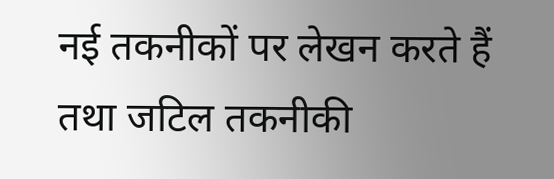नई तकनीकों पर लेखन करते हैं तथा जटिल तकनीकी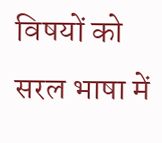विषयों को सरल भाषा में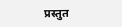प्रस्तुत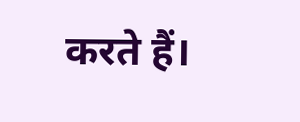करते हैं।